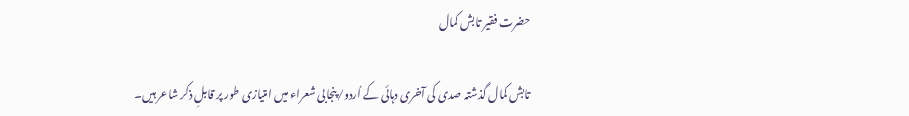حضرت فقیر تابش کمال

تابش کمال گذشتہ صدی کی آخری دہائی کے اُردو/پنجابی شعراء میں امتیازی طور پر قابلِ ذکر شاعر ہیں۔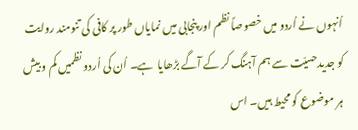اُنہوں نے اُردو میں خصوصاً نظم اور پنجابی میں نمایاں طور پر کافی کی تنومند روایت کو جدیدحسیّت سے ہم آہنگ کر کے آگے بڑھایا  ہے۔ اُن کی اُردو نظمیں کم و بیش ہر موضوع کو محیط ہیں۔ اس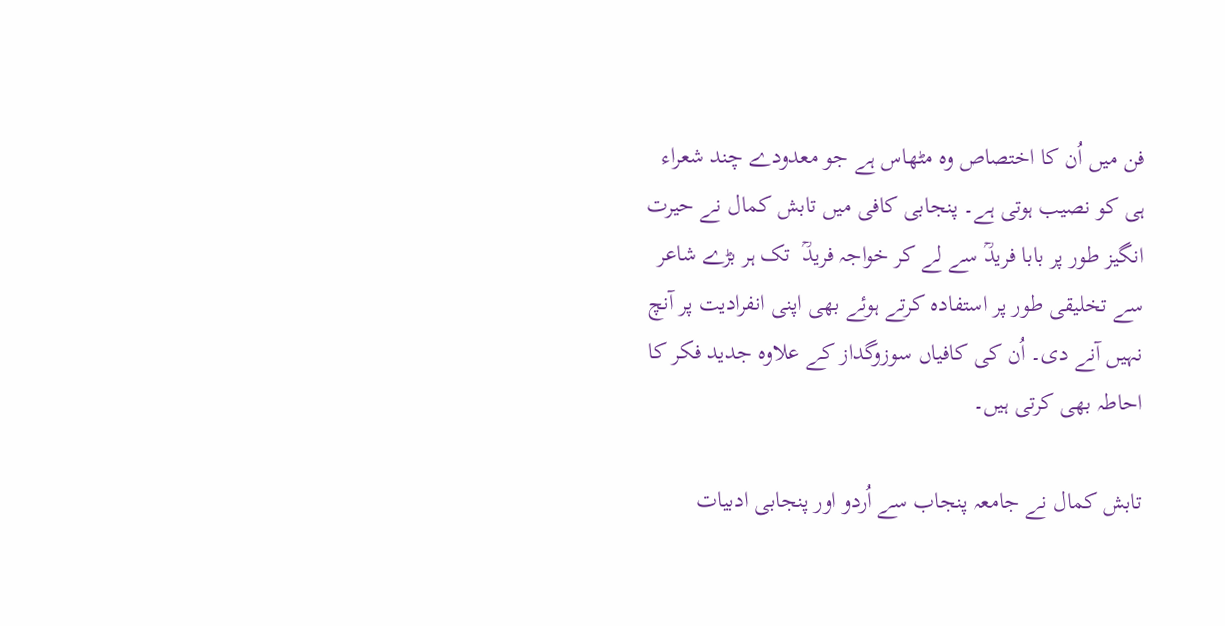فن میں اُن کا اختصاص وہ مٹھاس ہے جو معدودے چند شعراء ہی کو نصیب ہوتی ہے۔ پنجابی کافی میں تابش کمال نے حیرت انگیز طور پر بابا فریدؒ سے لے کر خواجہ فریدؒ  تک ہر بڑے شاعر سے تخلیقی طور پر استفادہ کرتے ہوئے بھی اپنی انفرادیت پر آنچ نہیں آنے دی۔ اُن کی کافیاں سوزوگداز کے علاوہ جدید فکر کا احاطہ بھی کرتی ہیں۔

تابش کمال نے جامعہ پنجاب سے اُردو اور پنجابی ادبیات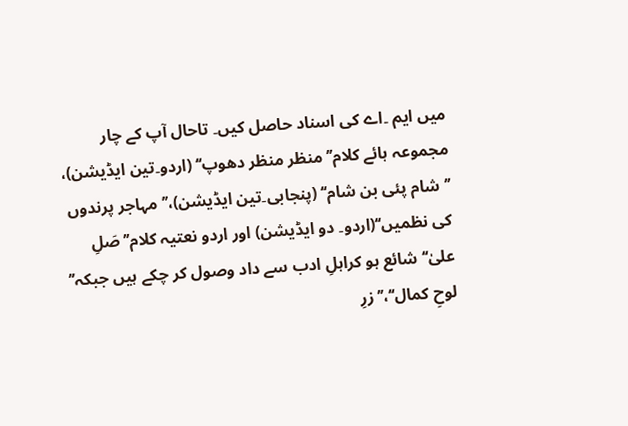میں ایم ۔اے کی اسناد حاصل کیں۔ تاحال آپ کے چار مجموعہ ہائے کلام’’ منظر منظر دھوپ‘‘ (اردو۔تین ایڈیشن)، ’’ شام پئی بن شام‘‘ (پنجابی۔تین ایڈیشن)،’’ مہاجر پرندوں کی نظمیں‘‘(اردو۔ دو ایڈیشن) اور اردو نعتیہ کلام’’صَلِ علیٰ‘‘ شائع ہو کراہلِ ادب سے داد وصول کر چکے ہیں جبکہ’’ لوحِ کمال‘‘،’’زرِ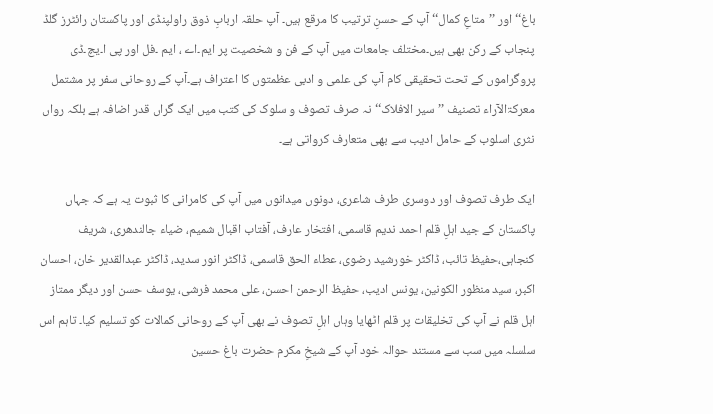باغ‘‘ اور ’’متاعِ کمال‘‘ آپ کے حسنِ ترتیب کا مرقع ہیں۔ آپ حلقہ اربابِ ذوق راولپنڈی اور پاکستان رائٹرز گلڈ پنجاب کے رکن بھی ہیں۔مختلف جامعات میں آپ کے فن و شخصیت پر ایم۔اے ، ایم ۔فل اور پی ا۔یچ۔ڈی پروگراموں کے تحت تحقیقی کام آپ کی علمی و ادبی عظمتوں کا اعتراف ہے۔آپ کے روحانی سفر پر مشتمل معرکۃالآراء تصنیف ’’سیر الافلاک‘‘نہ صرف تصوف و سلوک کی کتب میں ایک گراں قدر اضافہ ہے بلکہ رواں نثری اسلوب کے حامل ادیب سے بھی متعارف کرواتی ہے۔

ایک طرف تصوف اور دوسری طرف شاعری، دونوں میدانوں میں آپ کی کامرانی کا ثبوت یہ ہے کہ جہاں پاکستان کے جید اہلِ قلم احمد ندیم قاسمی، افتخار عارف، آفتاب اقبال شمیم، ضیاء جالندھری، شریف کنجاہی،حفیظ تائب، ڈاکٹر خورشید رضوی، عطاء الحق قاسمی، ڈاکٹر انور سدید، ڈاکٹر عبدالقدیر خان، احسان اکبر، سید منظور الکونین، یونس ادیب، حفیظ الرحمن احسن، علی محمد فرشی، یوسف حسن اور دیگر ممتاز اہل قلم نے آپ کی تخلیقات پر قلم اٹھایا وہاں اہلِ تصوف نے بھی آپ کے روحانی کمالات کو تسلیم کیا۔ تاہم اس سلسلہ میں سب سے مستند حوالہ خود آپ کے شیخِ مکرم حضرت باغ حسین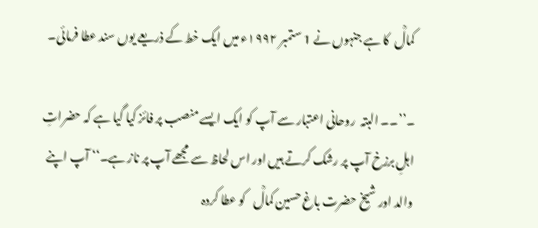کمالؒ  کا ہے جنہوں نے 1 ستمبر ۱۹۹۲ء میں ایک خط کے ذریعے یوں سند عطا فرمائی۔

۔’’۔۔ البتہ  روحانی اعتبار سے آپ کو ایک ایسے منصب پر فائز کیا گیا ہے کہ حضراتِ اہلِ برزخ آپ پر رشک کرتے ہیں اور اس لحاظ سے مجھے آپ پر ناز ہے۔‘‘ آپ اپنے والد اور شیخ حضرت باغ حسین کمالؒ   کو عطا کردہ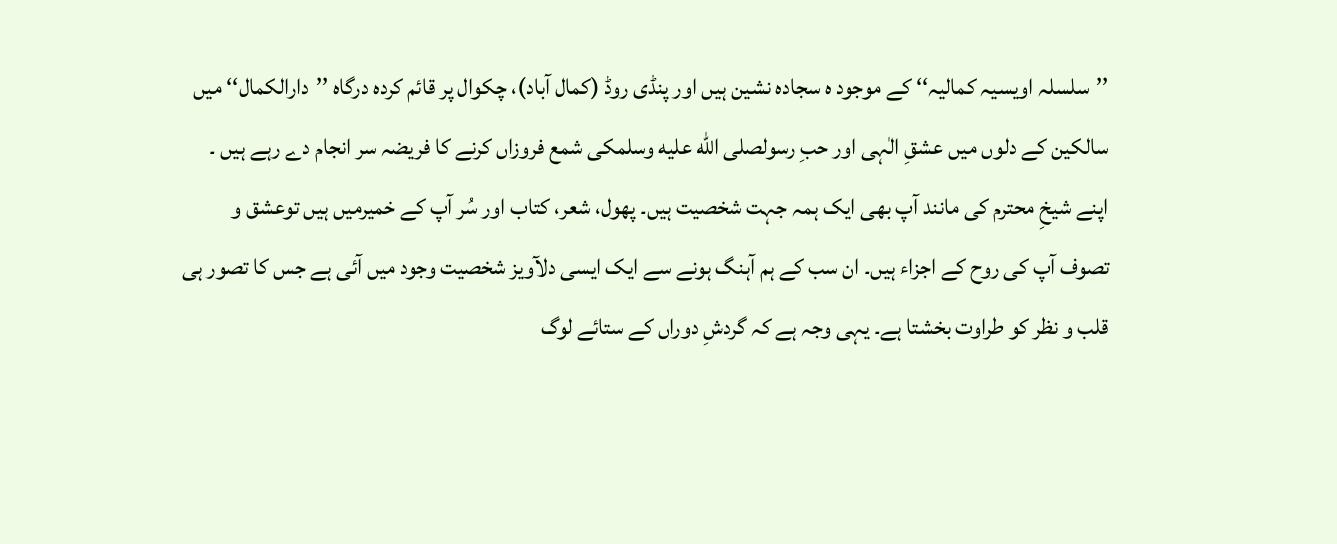’’سلسلہ اویسیہ کمالیہ‘‘ کے موجود ہ سجادہ نشین ہیں اور پنڈی روڈ (کمال آباد)، چکوال پر قائم کردہ درگاہ ’’دارالکمال‘‘ میں سالکین کے دلوں میں عشقِ الٰہی اور حبِ رسولصلى الله عليه وسلمکی شمع فروزاں کرنے کا فريضہ سر انجام دے رہے ہیں ۔ اپنے شیخِ محترم کی مانند آپ بھی ایک ہمہ جہت شخصیت ہیں۔ پھول، شعر، کتاب اور سُر آپ کے خمیرمیں ہیں توعشق و تصوف آپ کی روح کے اجزاء ہیں۔ ان سب کے ہم آہنگ ہونے سے ایک ایسی دلآویز شخصیت وجود میں آئی ہے جس کا تصور ہی قلب و نظر کو طراوت بخشتا ہے۔ یہی وجہ ہے کہ گردشِ دوراں کے ستائے لوگ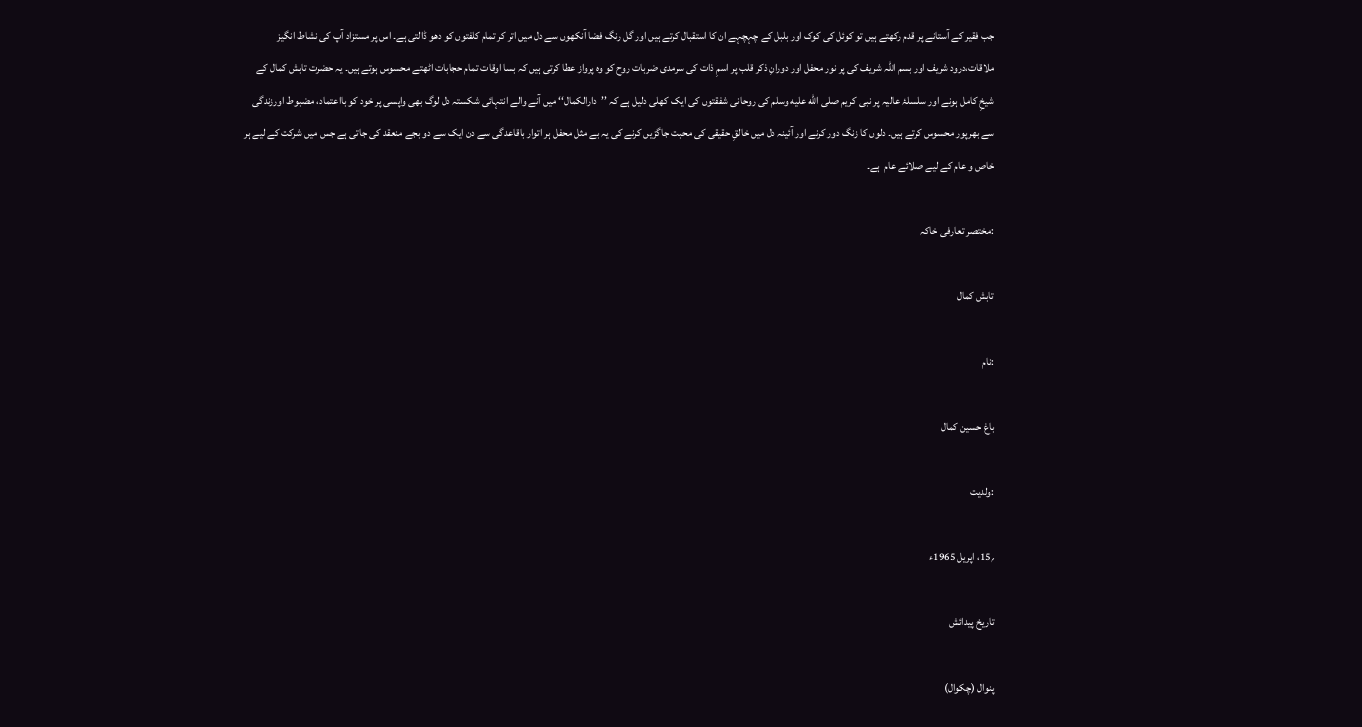جب فقیر کے آستانے پر قدم رکھتے ہیں تو کوئل کی کوک اور بلبل کے چہچہے ان کا استقبال کرتے ہیں اور گل رنگ فضا آنکھوں سے دل میں اتر کر تمام کلفتوں کو دھو ڈالتی ہے۔ اس پر مستزاد آپ کی نشاط انگیز ملاقات،درود شریف اور بسم اللہ شریف کی پر نور محفل اور دورانِ ذکر قلب پر اسمِ ذات کی سرمدی ضربات روح کو وہ پرواز عطا کرتی ہیں کہ بسا اوقات تمام حجابات اٹھتے محسوس ہوتے ہیں۔ یہ حضرت تابش کمال کے شیخِ کامل ہونے اور سلسلۂ عالیہ پر نبی کریم صلى الله عليه وسلم کی روحانی شفقتوں کی ایک کھلی دلیل ہے کہ ’’دارالکمال‘‘ میں آنے والے انتہائی شکستہ دل لوگ بھی واپسی پر خود کو بااعتماد، مضبوط اورزندگی سے بھرپور محسوس کرتے ہیں۔ دلوں کا زنگ دور کرنے اور آئینہ دل میں خالقِ حقیقی کی محبت جاگزیں کرنے کی یہ بے مثل محفل ہر اتوار باقاعدگی سے دن ایک سے دو بجے منعقد کی جاتی ہے جس میں شرکت کے لیے ہر خاص و عام کے لیے صلائے عام  ہے۔

:مختصر تعارفی خاکہ

تابش کمال

:نام

باغ حسین کمال

:ولدیت

؍15، اپریل 1965ء

تاریخ پیدائش

پنوال (چکوال)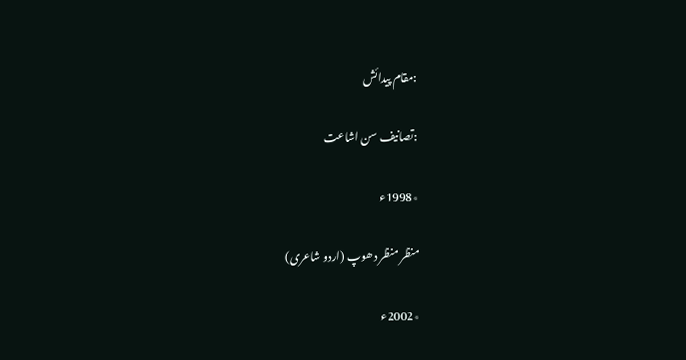:مقام پیدائش

:تصانیف سن اشاعت

٭1998ء

منظر منظر دھوپ (اردو شاعری)

٭2002ء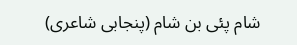شام پئی بن شام (پنجابی شاعری)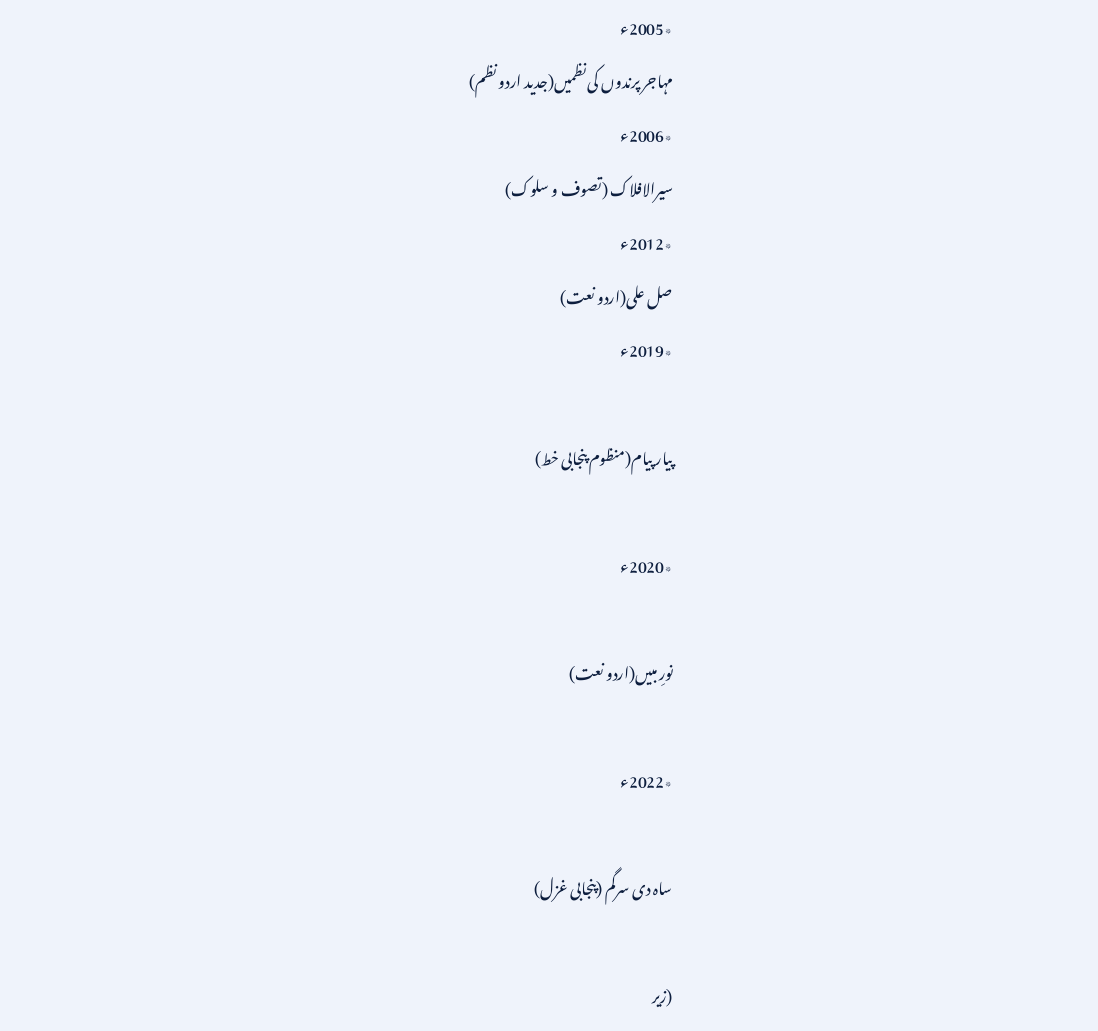٭2005ء
مہاجر پرندوں کی نظمیں(جدید اردو نظم)
٭2006ء
سیرالافلاک (تصوف و سلوک)
٭2012ء
صل علی(اردو نعت)
٭2019ء

پیار پیام(منظوم پنجابی خط)

٭2020ء

نورِ مبیں(اردو نعت)

٭2022ء

ساہ دی سرگم (پنجابی غزل)

(زیر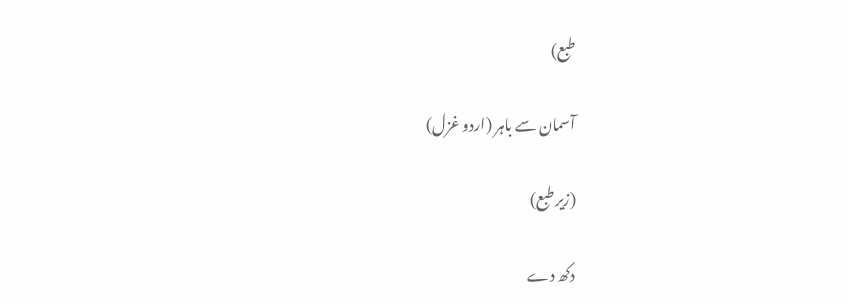طبع)

آسمان سے باہر (اردو غزل)

(زیر طبع)

دکھ دے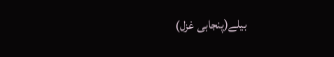بیلے(پنجابی غزل)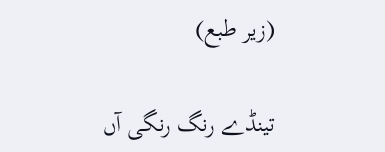(زیر طبع)

تینڈے رنگ رنگی آں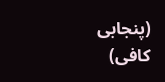(پنجابی کافی)